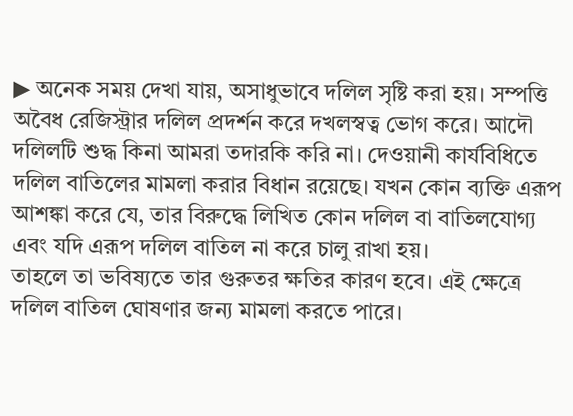▶ অনেক সময় দেখা যায়, অসাধুভাবে দলিল সৃষ্টি করা হয়। সম্পত্তি অবৈধ রেজিস্ট্রার দলিল প্রদর্শন করে দখলস্বত্ব ভোগ করে। আদৌ দলিলটি শুদ্ধ কিনা আমরা তদারকি করি না। দেওয়ানী কার্যবিধিতে দলিল বাতিলের মামলা করার বিধান রয়েছে। যখন কোন ব্যক্তি এরূপ আশঙ্কা করে যে, তার বিরুদ্ধে লিখিত কোন দলিল বা বাতিলযোগ্য এবং যদি এরূপ দলিল বাতিল না করে চালু রাখা হয়।
তাহলে তা ভবিষ্যতে তার গুরুতর ক্ষতির কারণ হবে। এই ক্ষেত্রে দলিল বাতিল ঘোষণার জন্য মামলা করতে পারে।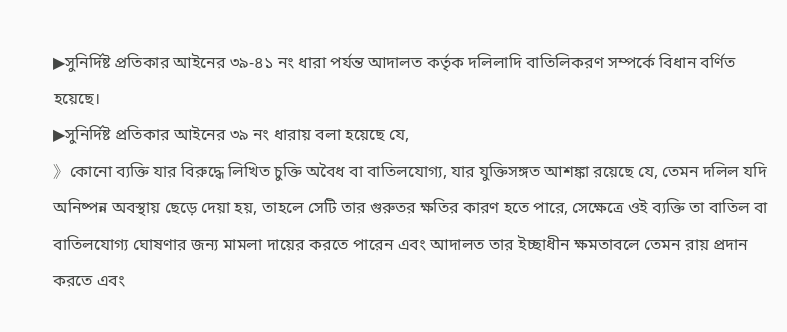▶সুনির্দিষ্ট প্রতিকার আইনের ৩৯-৪১ নং ধারা পর্যন্ত আদালত কর্তৃক দলিলাদি বাতিলিকরণ সম্পর্কে বিধান বর্ণিত হয়েছে।
▶সুনির্দিষ্ট প্রতিকার আইনের ৩৯ নং ধারায় বলা হয়েছে যে,
》কোনো ব্যক্তি যার বিরুদ্ধে লিখিত চুক্তি অবৈধ বা বাতিলযোগ্য, যার যুক্তিসঙ্গত আশঙ্কা রয়েছে যে, তেমন দলিল যদি অনিষ্পন্ন অবস্থায় ছেড়ে দেয়া হয়, তাহলে সেটি তার গুরুতর ক্ষতির কারণ হতে পারে, সেক্ষেত্রে ওই ব্যক্তি তা বাতিল বা বাতিলযোগ্য ঘোষণার জন্য মামলা দায়ের করতে পারেন এবং আদালত তার ইচ্ছাধীন ক্ষমতাবলে তেমন রায় প্রদান করতে এবং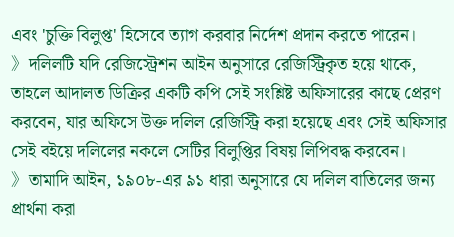এবং 'চুক্তি বিলুপ্ত' হিসেবে ত্যাগ করবার নির্দেশ প্রদান করতে পারেন।
》দলিলটি যদি রেজিস্ট্রেশন আইন অনুসারে রেজিস্ট্রিকৃত হয়ে থাকে, তাহলে আদালত ডিক্রির একটি কপি সেই সংশ্লিষ্ট অফিসারের কাছে প্রেরণ করবেন, যার অফিসে উক্ত দলিল রেজিস্ট্রি করা হয়েছে এবং সেই অফিসার সেই বইয়ে দলিলের নকলে সেটির বিলুপ্তির বিষয় লিপিবদ্ধ করবেন।
》তামাদি আইন, ১৯০৮-এর ৯১ ধারা অনুসারে যে দলিল বাতিলের জন্য প্রার্থনা করা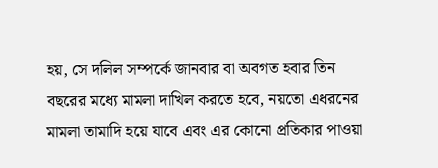হয়, সে দলিল সম্পর্কে জানবার বা অবগত হবার তিন বছরের মধ্যে মামলা দাখিল করতে হবে, নয়তো এধরনের মামলা তামাদি হয়ে যাবে এবং এর কোনো প্রতিকার পাওয়া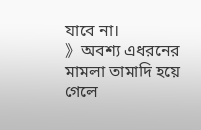যাবে না।
》অবশ্য এধরনের মামলা তামাদি হয়ে গেলে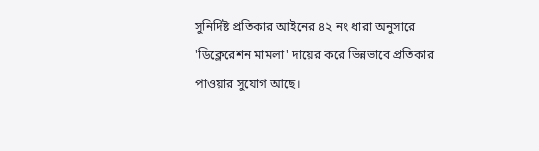সুনির্দিষ্ট প্রতিকার আইনের ৪২ নং ধারা অনুসারে 'ডিক্লেরেশন মামলা' দায়ের করে ভিন্নভাবে প্রতিকার পাওয়ার সুযোগ আছে।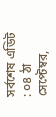সর্বশেষ এডিট : ০৪ ঠা সেপ্টেম্বর,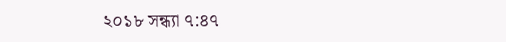২০১৮ সন্ধ্যা ৭:৪৭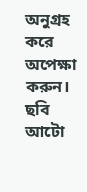অনুগ্রহ করে অপেক্ষা করুন। ছবি আটো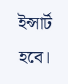ইন্সার্ট হবে।